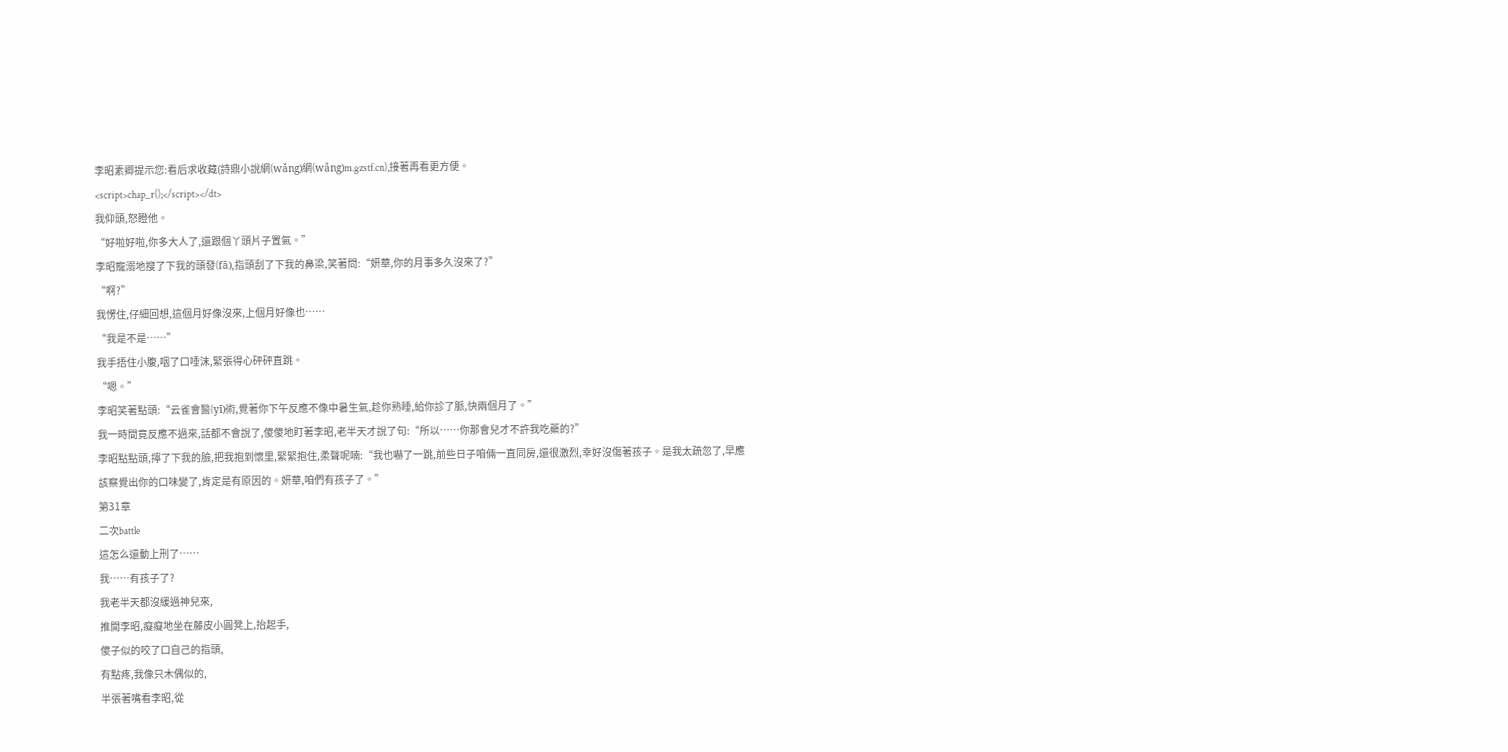李昭素卿提示您:看后求收藏(詩鼎小說網(wǎng)網(wǎng)m.gzstf.cn),接著再看更方便。
<script>chap_r();</script></dt>
我仰頭,怒瞪他。
“好啦好啦,你多大人了,還跟個丫頭片子置氣。”
李昭寵溺地搜了下我的頭發(fā),指頭刮了下我的鼻梁,笑著問:“妍華,你的月事多久沒來了?”
“啊?”
我愣住,仔細回想,這個月好像沒來,上個月好像也……
“我是不是……”
我手捂住小腹,咽了口唾沫,緊張得心砰砰直跳。
“嗯。”
李昭笑著點頭:“云雀會醫(yī)術,覺著你下午反應不像中暑生氣,趁你熟睡,給你診了脈,快兩個月了。”
我一時間竟反應不過來,話都不會說了,傻傻地盯著李昭,老半天才說了句:“所以……你那會兒才不許我吃藥的?”
李昭點點頭,擰了下我的臉,把我抱到懷里,緊緊抱住,柔聲呢喃:“我也嚇了一跳,前些日子咱倆一直同房,還很激烈,幸好沒傷著孩子。是我太疏忽了,早應該察覺出你的口味變了,肯定是有原因的。妍華,咱們有孩子了。”
第31章
二次battle
這怎么還動上刑了……
我……有孩子了?
我老半天都沒緩過神兒來,
推開李昭,癡癡地坐在藤皮小圓凳上,抬起手,
傻子似的咬了口自己的指頭,
有點疼,我像只木偶似的,
半張著嘴看李昭,從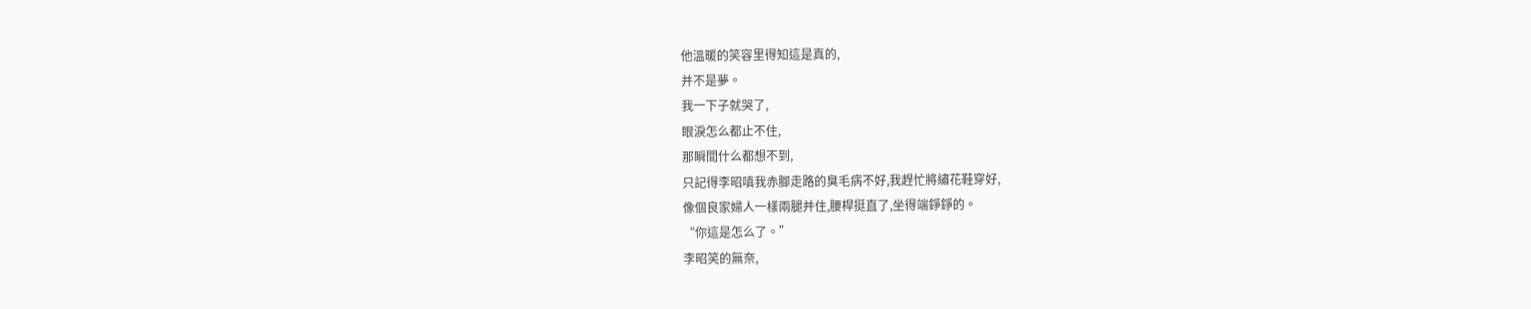他溫暖的笑容里得知這是真的,
并不是夢。
我一下子就哭了,
眼淚怎么都止不住,
那瞬間什么都想不到,
只記得李昭嗔我赤腳走路的臭毛病不好,我趕忙將繡花鞋穿好,
像個良家婦人一樣兩腿并住,腰桿挺直了,坐得端錚錚的。
“你這是怎么了。”
李昭笑的無奈,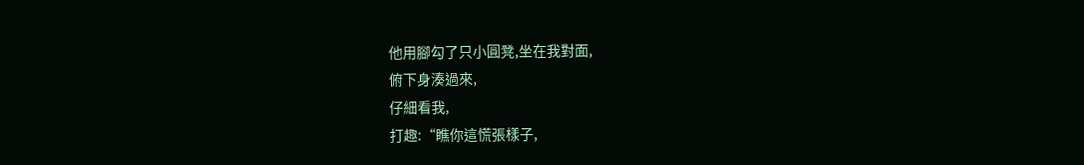他用腳勾了只小圓凳,坐在我對面,
俯下身湊過來,
仔細看我,
打趣:“瞧你這慌張樣子,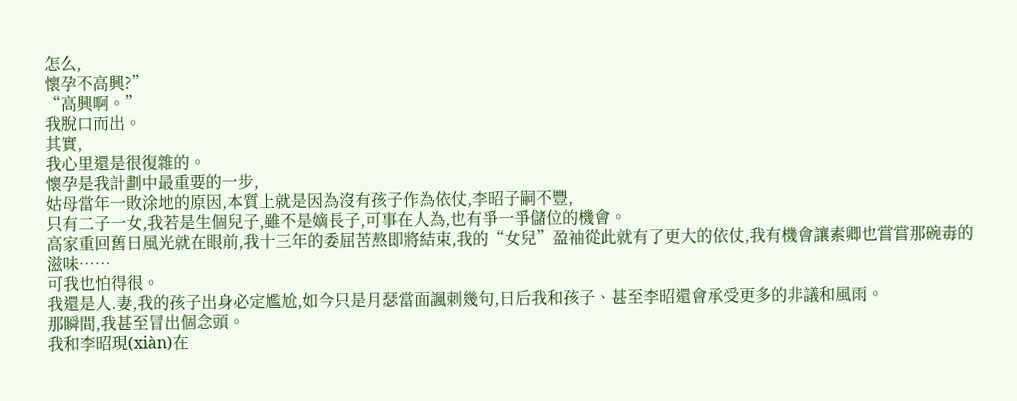怎么,
懷孕不高興?”
“高興啊。”
我脫口而出。
其實,
我心里還是很復雜的。
懷孕是我計劃中最重要的一步,
姑母當年一敗涂地的原因,本質上就是因為沒有孩子作為依仗,李昭子嗣不豐,
只有二子一女,我若是生個兒子,雖不是嫡長子,可事在人為,也有爭一爭儲位的機會。
高家重回舊日風光就在眼前,我十三年的委屈苦熬即將結束,我的“女兒”盈袖從此就有了更大的依仗,我有機會讓素卿也嘗嘗那碗毒的滋味……
可我也怕得很。
我還是人.妻,我的孩子出身必定尷尬,如今只是月瑟當面諷刺幾句,日后我和孩子、甚至李昭還會承受更多的非議和風雨。
那瞬間,我甚至冒出個念頭。
我和李昭現(xiàn)在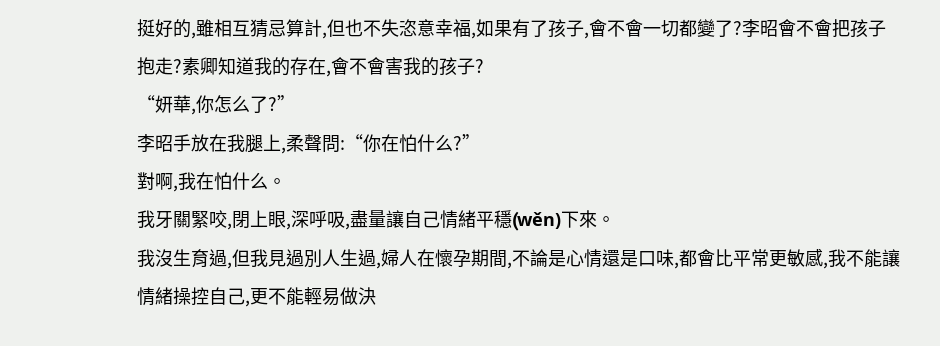挺好的,雖相互猜忌算計,但也不失恣意幸福,如果有了孩子,會不會一切都變了?李昭會不會把孩子抱走?素卿知道我的存在,會不會害我的孩子?
“妍華,你怎么了?”
李昭手放在我腿上,柔聲問:“你在怕什么?”
對啊,我在怕什么。
我牙關緊咬,閉上眼,深呼吸,盡量讓自己情緒平穩(wěn)下來。
我沒生育過,但我見過別人生過,婦人在懷孕期間,不論是心情還是口味,都會比平常更敏感,我不能讓情緒操控自己,更不能輕易做決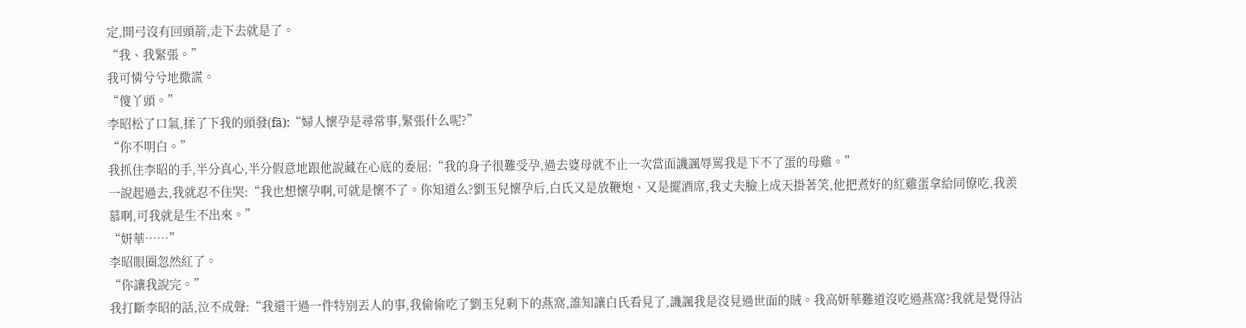定,開弓沒有回頭箭,走下去就是了。
“我、我緊張。”
我可憐兮兮地撒謊。
“傻丫頭。”
李昭松了口氣,揉了下我的頭發(fā):“婦人懷孕是尋常事,緊張什么呢?”
“你不明白。”
我抓住李昭的手,半分真心,半分假意地跟他說藏在心底的委屈:“我的身子很難受孕,過去婆母就不止一次當面譏諷辱罵我是下不了蛋的母雞。”
一說起過去,我就忍不住哭:“我也想懷孕啊,可就是懷不了。你知道么?劉玉兒懷孕后,白氏又是放鞭炮、又是擺酒席,我丈夫臉上成天掛著笑,他把煮好的紅雞蛋拿給同僚吃,我羨慕啊,可我就是生不出來。”
“妍華……”
李昭眼圈忽然紅了。
“你讓我說完。”
我打斷李昭的話,泣不成聲:“我還干過一件特別丟人的事,我偷偷吃了劉玉兒剩下的燕窩,誰知讓白氏看見了,譏諷我是沒見過世面的賊。我高妍華難道沒吃過燕窩?我就是覺得沾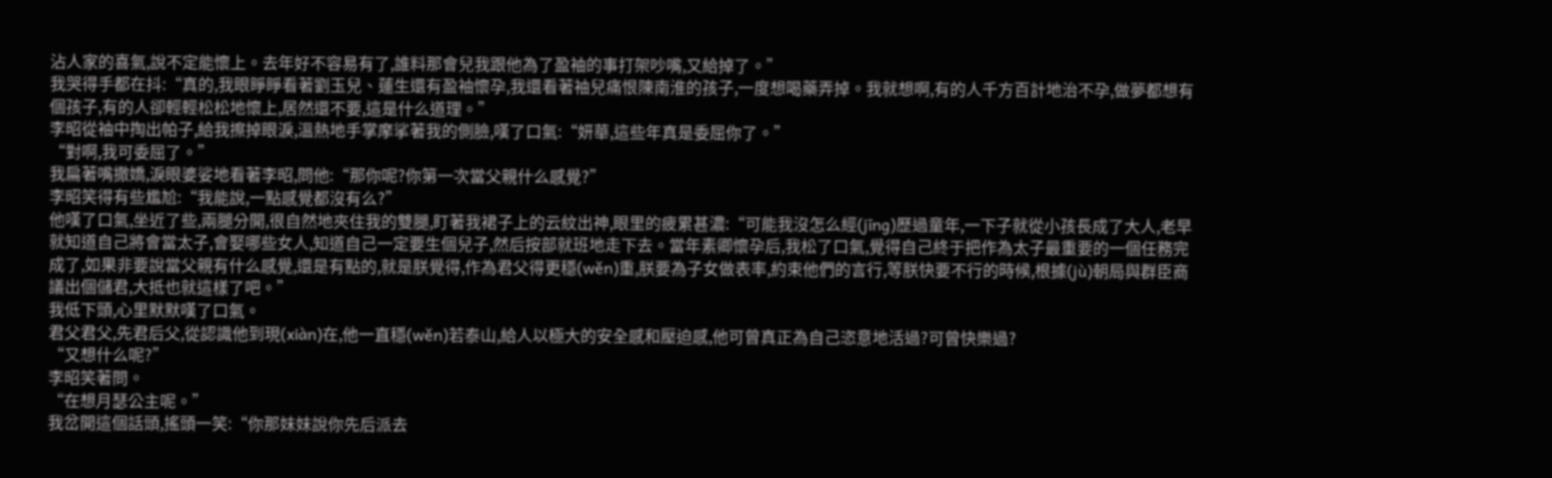沾人家的喜氣,說不定能懷上。去年好不容易有了,誰料那會兒我跟他為了盈袖的事打架吵嘴,又給掉了。”
我哭得手都在抖:“真的,我眼睜睜看著劉玉兒、蓮生還有盈袖懷孕,我還看著袖兒痛恨陳南淮的孩子,一度想喝藥弄掉。我就想啊,有的人千方百計地治不孕,做夢都想有個孩子,有的人卻輕輕松松地懷上,居然還不要,這是什么道理。”
李昭從袖中掏出帕子,給我擦掉眼淚,溫熱地手掌摩挲著我的側臉,嘆了口氣:“妍華,這些年真是委屈你了。”
“對啊,我可委屈了。”
我扁著嘴撒嬌,淚眼婆娑地看著李昭,問他:“那你呢?你第一次當父親什么感覺?”
李昭笑得有些尷尬:“我能說,一點感覺都沒有么?”
他嘆了口氣,坐近了些,兩腿分開,很自然地夾住我的雙腿,盯著我裙子上的云紋出神,眼里的疲累甚濃:“可能我沒怎么經(jīng)歷過童年,一下子就從小孩長成了大人,老早就知道自己將會當太子,會娶哪些女人,知道自己一定要生個兒子,然后按部就班地走下去。當年素卿懷孕后,我松了口氣,覺得自己終于把作為太子最重要的一個任務完成了,如果非要說當父親有什么感覺,還是有點的,就是朕覺得,作為君父得更穩(wěn)重,朕要為子女做表率,約束他們的言行,等朕快要不行的時候,根據(jù)朝局與群臣商議出個儲君,大抵也就這樣了吧。”
我低下頭,心里默默嘆了口氣。
君父君父,先君后父,從認識他到現(xiàn)在,他一直穩(wěn)若泰山,給人以極大的安全感和壓迫感,他可曾真正為自己恣意地活過?可曾快樂過?
“又想什么呢?”
李昭笑著問。
“在想月瑟公主呢。”
我岔開這個話頭,搖頭一笑:“你那妹妹說你先后派去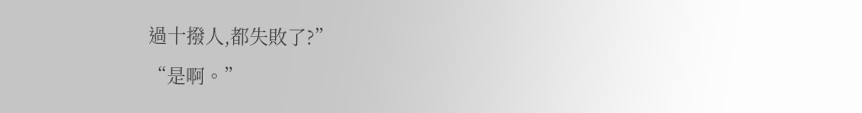過十撥人,都失敗了?”
“是啊。”